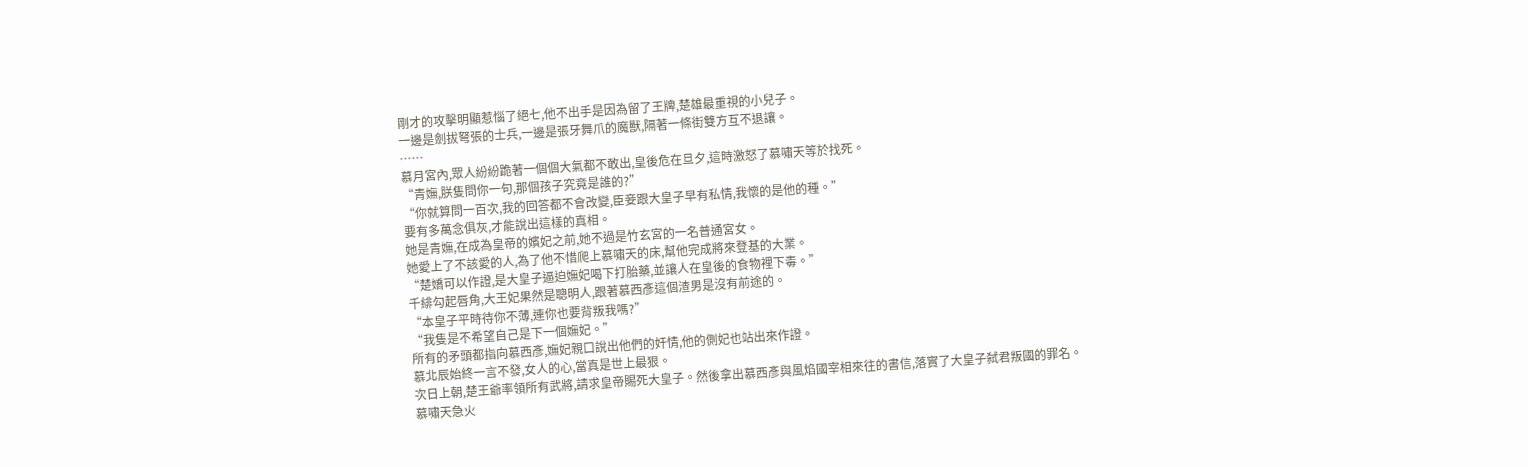剛才的攻擊明顯惹惱了絕七,他不出手是因為留了王牌,楚雄最重視的小兒子。
一邊是劍拔弩張的士兵,一邊是張牙舞爪的魔獸,隔著一條街雙方互不退讓。
……
慕月宮內,眾人紛紛跪著一個個大氣都不敢出,皇後危在旦夕,這時激怒了慕嘯天等於找死。
“青嫵,朕隻問你一句,那個孩子究竟是誰的?”
“你就算問一百次,我的回答都不會改變,臣妾跟大皇子早有私情,我懷的是他的種。”
要有多萬念俱灰,才能說出這樣的真相。
她是青嫵,在成為皇帝的嬪妃之前,她不過是竹玄宮的一名普通宮女。
她愛上了不該愛的人,為了他不惜爬上慕嘯天的床,幫他完成將來登基的大業。
“楚嬌可以作證,是大皇子逼迫嫵妃喝下打胎藥,並讓人在皇後的食物裡下毒。”
千緋勾起唇角,大王妃果然是聰明人,跟著慕西彥這個渣男是沒有前途的。
“本皇子平時待你不薄,連你也要背叛我嗎?”
“我隻是不希望自己是下一個嫵妃。”
所有的矛頭都指向慕西彥,嫵妃親口說出他們的奸情,他的側妃也站出來作證。
慕北辰始終一言不發,女人的心,當真是世上最狠。
次日上朝,楚王爺率領所有武將,請求皇帝賜死大皇子。然後拿出慕西彥與風焰國宰相來往的書信,落實了大皇子弑君叛國的罪名。
慕嘯天急火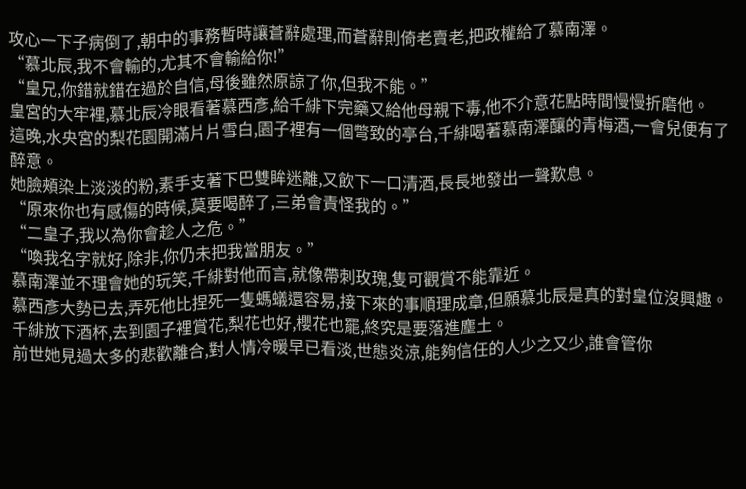攻心一下子病倒了,朝中的事務暫時讓蒼辭處理,而蒼辭則倚老賣老,把政權給了慕南澤。
“慕北辰,我不會輸的,尤其不會輸給你!”
“皇兄,你錯就錯在過於自信,母後雖然原諒了你,但我不能。”
皇宮的大牢裡,慕北辰冷眼看著慕西彥,給千緋下完藥又給他母親下毒,他不介意花點時間慢慢折磨他。
這晚,水央宮的梨花園開滿片片雪白,園子裡有一個彆致的亭台,千緋喝著慕南澤釀的青梅酒,一會兒便有了醉意。
她臉頰染上淡淡的粉,素手支著下巴雙眸迷離,又飲下一口清酒,長長地發出一聲歎息。
“原來你也有感傷的時候,莫要喝醉了,三弟會責怪我的。”
“二皇子,我以為你會趁人之危。”
“喚我名字就好,除非,你仍未把我當朋友。”
慕南澤並不理會她的玩笑,千緋對他而言,就像帶刺玫瑰,隻可觀賞不能靠近。
慕西彥大勢已去,弄死他比捏死一隻螞蟻還容易,接下來的事順理成章,但願慕北辰是真的對皇位沒興趣。
千緋放下酒杯,去到園子裡賞花,梨花也好,櫻花也罷,終究是要落進塵土。
前世她見過太多的悲歡離合,對人情冷暖早已看淡,世態炎涼,能夠信任的人少之又少,誰會管你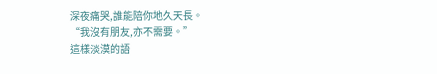深夜痛哭,誰能陪你地久天長。
“我沒有朋友,亦不需要。”
這樣淡漠的語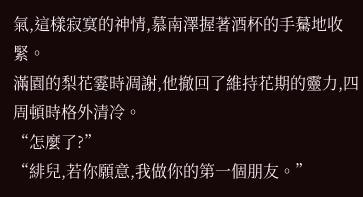氣,這樣寂寞的神情,慕南澤握著酒杯的手驀地收緊。
滿園的梨花霎時凋謝,他撤回了維持花期的靈力,四周頓時格外清冷。
“怎麼了?”
“緋兒,若你願意,我做你的第一個朋友。”